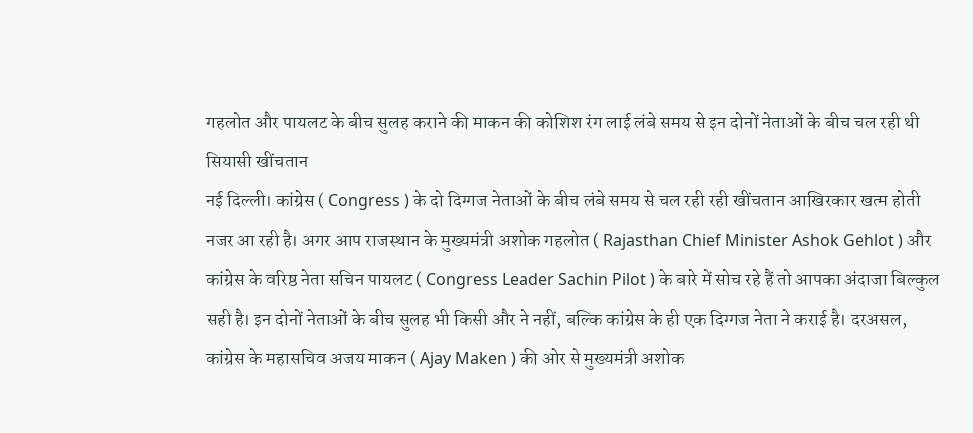गहलोत और पायलट के बीच सुलह कराने की माकन की कोशिश रंग लाई लंबे समय से इन दोनों नेताओं के बीच चल रही थी सियासी खींचतान
नई दिल्ली। कांग्रेस ( Congress ) के दो दिग्गज नेताओं के बीच लंबे समय से चल रही रही खींचतान आखिरकार खत्म होती नजर आ रही है। अगर आप राजस्थान के मुख्यमंत्री अशोक गहलोत ( Rajasthan Chief Minister Ashok Gehlot ) और कांग्रेस के वरिष्ठ नेता सचिन पायलट ( Congress Leader Sachin Pilot ) के बारे में सोच रहे हैं तो आपका अंदाजा बिल्कुल सही है। इन दोनों नेताओं के बीच सुलह भी किसी और ने नहीं, बल्कि कांग्रेस के ही एक दिग्गज नेता ने कराई है। दरअसल, कांग्रेस के महासचिव अजय माकन ( Ajay Maken ) की ओर से मुख्यमंत्री अशोक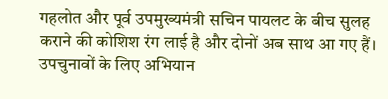गहलोत और पूर्व उपमुख्यमंत्री सचिन पायलट के बीच सुलह कराने की कोशिश रंग लाई है और दोनों अब साथ आ गए हैं।
उपचुनावों के लिए अभियान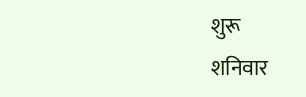शुरू
शनिवार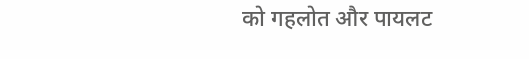को गहलोत और पायलट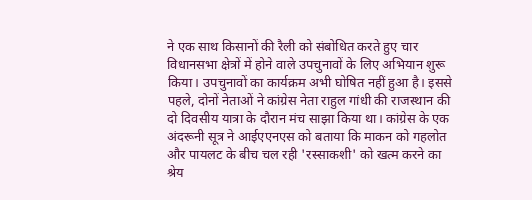ने एक साथ किसानों की रैली को संबोधित करते हुए चार विधानसभा क्षेत्रों में होने वाले उपचुनावों के लिए अभियान शुरू किया। उपचुनावों का कार्यक्रम अभी घोषित नहीं हुआ है। इससे पहले, दोनों नेताओं ने कांग्रेस नेता राहुल गांधी की राजस्थान की दो दिवसीय यात्रा के दौरान मंच साझा किया था। कांग्रेस के एक अंदरूनी सूत्र ने आईएएनएस को बताया कि माकन को गहलोत और पायलट के बीच चल रही 'रस्साकशी' को खत्म करने का श्रेय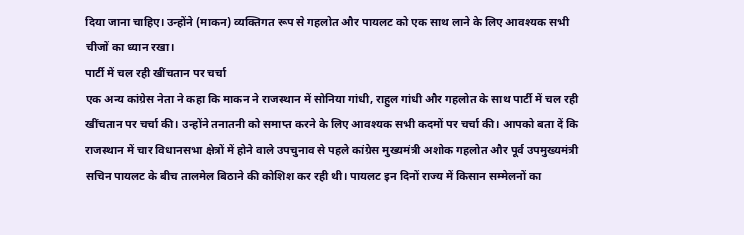दिया जाना चाहिए। उन्होंने (माकन) व्यक्तिगत रूप से गहलोत और पायलट को एक साथ लाने के लिए आवश्यक सभी चीजों का ध्यान रखा।
पार्टी में चल रही खींचतान पर चर्चा
एक अन्य कांग्रेस नेता ने कहा कि माकन ने राजस्थान में सोनिया गांधी, राहुल गांधी और गहलोत के साथ पार्टी में चल रही खींचतान पर चर्चा की। उन्होंने तनातनी को समाप्त करने के लिए आवश्यक सभी कदमों पर चर्चा की। आपको बता दें कि राजस्थान में चार विधानसभा क्षेत्रों में होने वाले उपचुनाव से पहले कांग्रेस मुख्यमंत्री अशोक गहलोत और पूर्व उपमुख्यमंत्री सचिन पायलट के बीच तालमेल बिठाने की कोशिश कर रही थी। पायलट इन दिनों राज्य में किसान सम्मेलनों का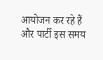आयोजन कर रहे हैं और पार्टी इस समय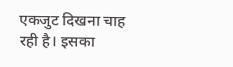एकजुट दिखना चाह रही है। इसका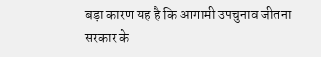बड़ा कारण यह है कि आगामी उपचुनाव जीतना सरकार के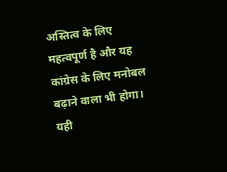अस्तित्व के लिए महत्वपूर्ण है और यह कांग्रेस के लिए मनोबल बढ़ाने वाला भी होगा। यही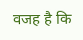वजह है कि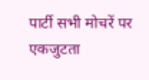पार्टी सभी मोचरें पर एकजुटता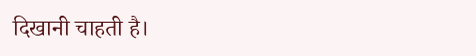दिखानी चाहती है।